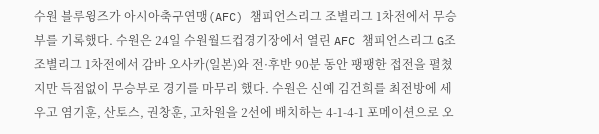수원 블루윙즈가 아시아축구연맹(AFC) 챔피언스리그 조별리그 1차전에서 무승부를 기록했다. 수원은 24일 수원월드컵경기장에서 열린 AFC 챔피언스리그 G조 조별리그 1차전에서 감바 오사카(일본)와 전·후반 90분 동안 팽팽한 접전을 펼쳤지만 득점없이 무승부로 경기를 마무리 했다. 수원은 신예 김건희를 최전방에 세우고 염기훈, 산토스, 권창훈, 고차원을 2선에 배치하는 4-1-4-1 포메이션으로 오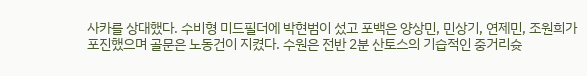사카를 상대했다. 수비형 미드필더에 박현범이 섰고 포백은 양상민, 민상기, 연제민, 조원희가 포진했으며 골문은 노동건이 지켰다. 수원은 전반 2분 산토스의 기습적인 중거리슛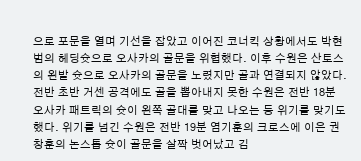으로 포문을 열며 기선을 잡았고 이어진 코너킥 상황에서도 박현범의 헤딩슛으로 오사카의 골문을 위협했다. 이후 수원은 산토스의 왼발 슛으로 오사카의 골문을 노렸지만 골과 연결되지 않았다. 전반 초반 거센 공격에도 골을 뽑아내지 못한 수원은 전반 18분 오사카 패트릭의 슛이 왼쪽 골대를 맞고 나오는 등 위기를 맞기도 했다. 위기를 넘긴 수원은 전반 19분 염기훈의 크로스에 이은 권창훈의 논스톱 슛이 골문을 살짝 벗어났고 김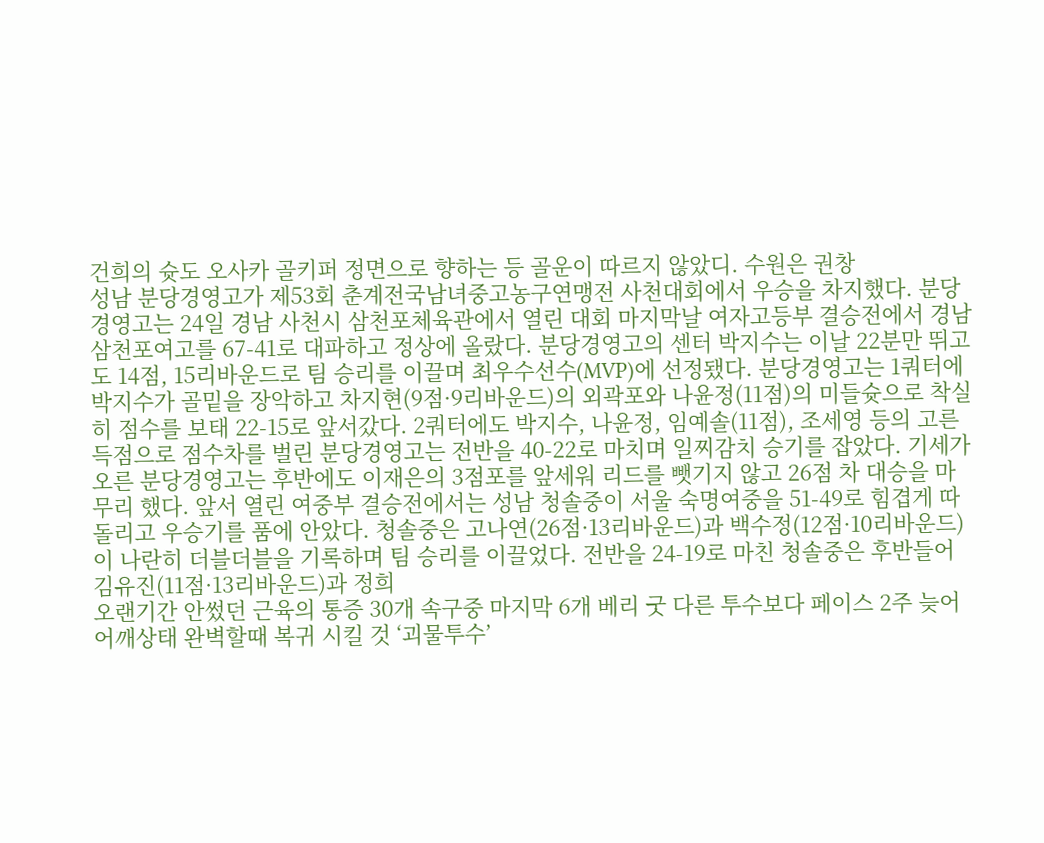건희의 슛도 오사카 골키퍼 정면으로 향하는 등 골운이 따르지 않았디. 수원은 권창
성남 분당경영고가 제53회 춘계전국남녀중고농구연맹전 사천대회에서 우승을 차지했다. 분당경영고는 24일 경남 사천시 삼천포체육관에서 열린 대회 마지막날 여자고등부 결승전에서 경남 삼천포여고를 67-41로 대파하고 정상에 올랐다. 분당경영고의 센터 박지수는 이날 22분만 뛰고도 14점, 15리바운드로 팀 승리를 이끌며 최우수선수(MVP)에 선정됐다. 분당경영고는 1쿼터에 박지수가 골밑을 장악하고 차지현(9점·9리바운드)의 외곽포와 나윤정(11점)의 미들슛으로 착실히 점수를 보태 22-15로 앞서갔다. 2쿼터에도 박지수, 나윤정, 임예솔(11점), 조세영 등의 고른 득점으로 점수차를 벌린 분당경영고는 전반을 40-22로 마치며 일찌감치 승기를 잡았다. 기세가 오른 분당경영고는 후반에도 이재은의 3점포를 앞세워 리드를 뺏기지 않고 26점 차 대승을 마무리 했다. 앞서 열린 여중부 결승전에서는 성남 청솔중이 서울 숙명여중을 51-49로 힘겹게 따돌리고 우승기를 품에 안았다. 청솔중은 고나연(26점·13리바운드)과 백수정(12점·10리바운드)이 나란히 더블더블을 기록하며 팀 승리를 이끌었다. 전반을 24-19로 마친 청솔중은 후반들어 김유진(11점·13리바운드)과 정희
오랜기간 안썼던 근육의 통증 30개 속구중 마지막 6개 베리 굿 다른 투수보다 페이스 2주 늦어 어깨상태 완벽할때 복귀 시킬 것 ‘괴물투수’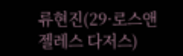류현진(29·로스앤젤레스 다저스)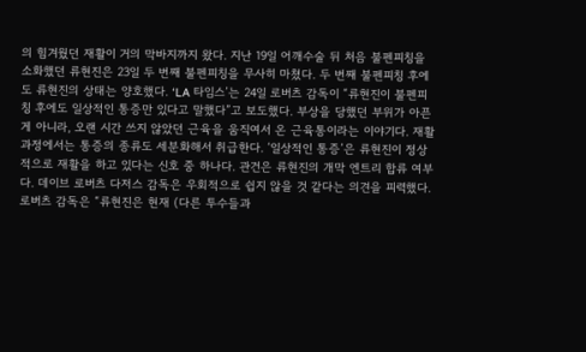의 힘겨웠던 재활이 거의 막바지까지 왔다. 지난 19일 어깨수술 뒤 처음 불펜피칭을 소화했던 류현진은 23일 두 번째 불펜피칭을 무사히 마쳤다. 두 번째 불펜피칭 후에도 류현진의 상태는 양호했다. ‘LA 타임스’는 24일 로버츠 감독이 “류현진이 불펜피칭 후에도 일상적인 통증만 있다고 말했다”고 보도했다. 부상을 당했던 부위가 아픈 게 아니라, 오랜 시간 쓰지 않았던 근육을 움직여서 온 근육통이라는 이야기다. 재활 과정에서는 통증의 종류도 세분화해서 취급한다. ‘일상적인 통증’은 류현진이 정상적으로 재활을 하고 있다는 신호 중 하나다. 관건은 류현진의 개막 엔트리 합류 여부다. 데이브 로버츠 다저스 감독은 우회적으로 쉽지 않을 것 같다는 의견을 피력했다. 로버츠 감독은 “류현진은 현재 (다른 투수들과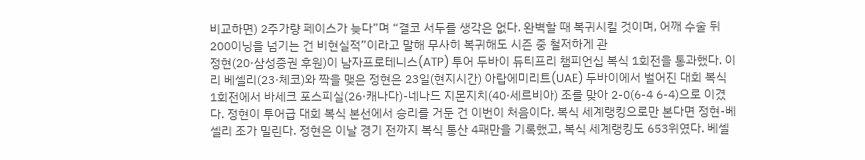비교하면) 2주가량 페이스가 늦다”며 “결코 서두를 생각은 없다. 완벽할 때 복귀시킬 것이며, 어깨 수술 뒤 200이닝을 넘기는 건 비현실적”이라고 말해 무사히 복귀해도 시즌 중 철저하게 관
정현(20·삼성증권 후원)이 남자프로테니스(ATP) 투어 두바이 듀티프리 챔피언십 복식 1회전을 통과했다. 이리 베셀리(23·체코)와 짝을 맺은 정현은 23일(현지시간) 아랍에미리트(UAE) 두바이에서 벌어진 대회 복식 1회전에서 바세크 포스피실(26·캐나다)-네나드 지몬지치(40·세르비아) 조를 맞아 2-0(6-4 6-4)으로 이겼다. 정현이 투어급 대회 복식 본선에서 승리를 거둔 건 이번이 처음이다. 복식 세계랭킹으로만 본다면 정현-베셀리 조가 밀린다. 정현은 이날 경기 전까지 복식 통산 4패만을 기록했고, 복식 세계랭킹도 653위였다. 베셀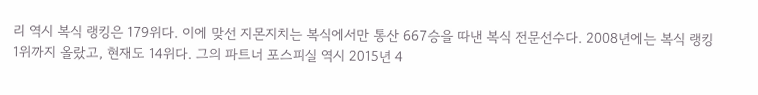리 역시 복식 랭킹은 179위다. 이에 맞선 지몬지치는 복식에서만 통산 667승을 따낸 복식 전문선수다. 2008년에는 복식 랭킹 1위까지 올랐고, 현재도 14위다. 그의 파트너 포스피실 역시 2015년 4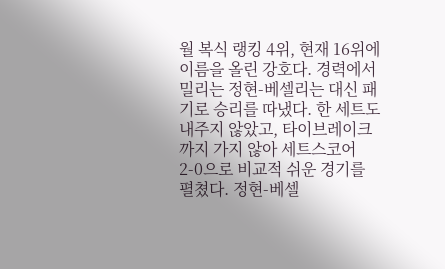월 복식 랭킹 4위, 현재 16위에 이름을 올린 강호다. 경력에서 밀리는 정현-베셀리는 대신 패기로 승리를 따냈다. 한 세트도 내주지 않았고, 타이브레이크까지 가지 않아 세트스코어 2-0으로 비교적 쉬운 경기를 펼쳤다. 정현-베셀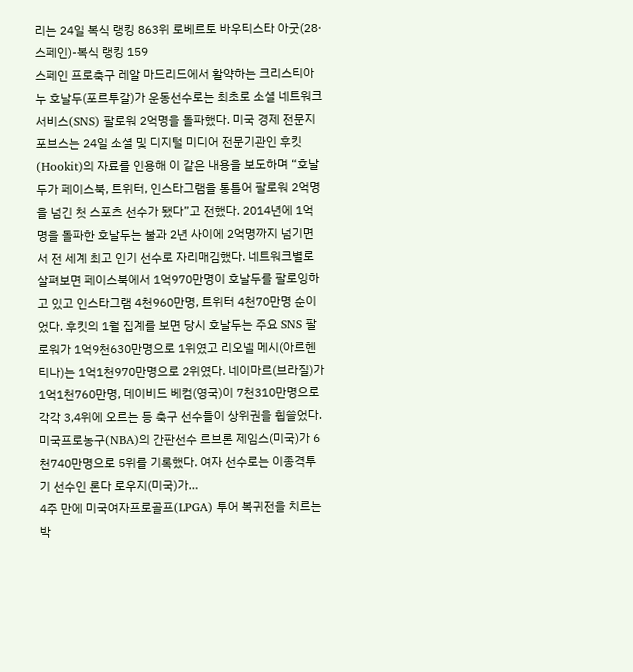리는 24일 복식 랭킹 863위 로베르토 바우티스타 아굿(28·스페인)-복식 랭킹 159
스페인 프로축구 레알 마드리드에서 활약하는 크리스티아누 호날두(포르투갈)가 운동선수로는 최초로 소셜 네트워크 서비스(SNS) 팔로워 2억명을 돌파했다. 미국 경제 전문지 포브스는 24일 소셜 및 디지털 미디어 전문기관인 후킷(Hookit)의 자료를 인용해 이 같은 내용을 보도하며 “호날두가 페이스북, 트위터, 인스타그램을 통틀어 팔로워 2억명을 넘긴 첫 스포츠 선수가 됐다”고 전했다. 2014년에 1억명을 돌파한 호날두는 불과 2년 사이에 2억명까지 넘기면서 전 세계 최고 인기 선수로 자리매김했다. 네트워크별로 살펴보면 페이스북에서 1억970만명이 호날두를 팔로잉하고 있고 인스타그램 4천960만명, 트위터 4천70만명 순이었다. 후킷의 1월 집계를 보면 당시 호날두는 주요 SNS 팔로워가 1억9천630만명으로 1위였고 리오넬 메시(아르헨티나)는 1억1천970만명으로 2위였다. 네이마르(브라질)가 1억1천760만명, 데이비드 베컴(영국)이 7천310만명으로 각각 3,4위에 오르는 등 축구 선수들이 상위권을 휩쓸었다. 미국프로농구(NBA)의 간판선수 르브론 제임스(미국)가 6천740만명으로 5위를 기록했다. 여자 선수로는 이종격투기 선수인 론다 로우지(미국)가…
4주 만에 미국여자프로골프(LPGA) 투어 복귀전을 치르는 박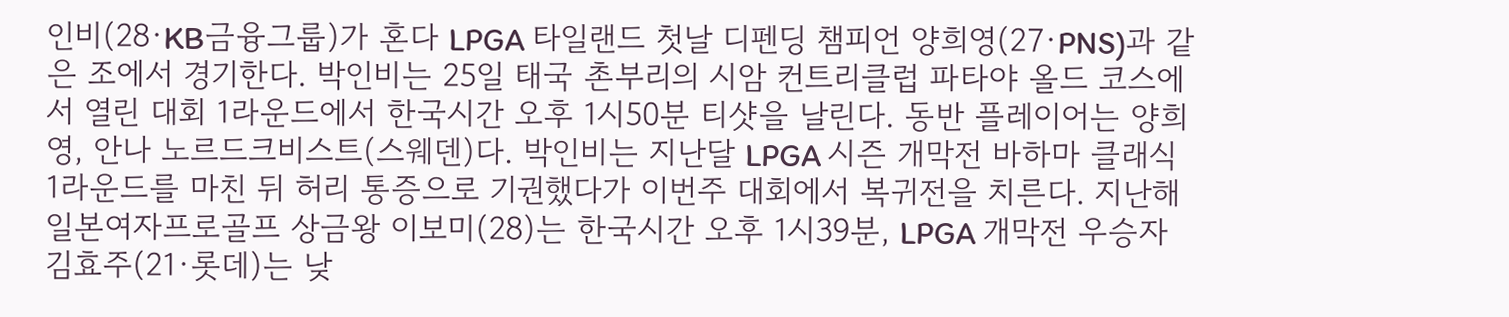인비(28·KB금융그룹)가 혼다 LPGA 타일랜드 첫날 디펜딩 챔피언 양희영(27·PNS)과 같은 조에서 경기한다. 박인비는 25일 태국 촌부리의 시암 컨트리클럽 파타야 올드 코스에서 열린 대회 1라운드에서 한국시간 오후 1시50분 티샷을 날린다. 동반 플레이어는 양희영, 안나 노르드크비스트(스웨덴)다. 박인비는 지난달 LPGA 시즌 개막전 바하마 클래식 1라운드를 마친 뒤 허리 통증으로 기권했다가 이번주 대회에서 복귀전을 치른다. 지난해 일본여자프로골프 상금왕 이보미(28)는 한국시간 오후 1시39분, LPGA 개막전 우승자 김효주(21·롯데)는 낮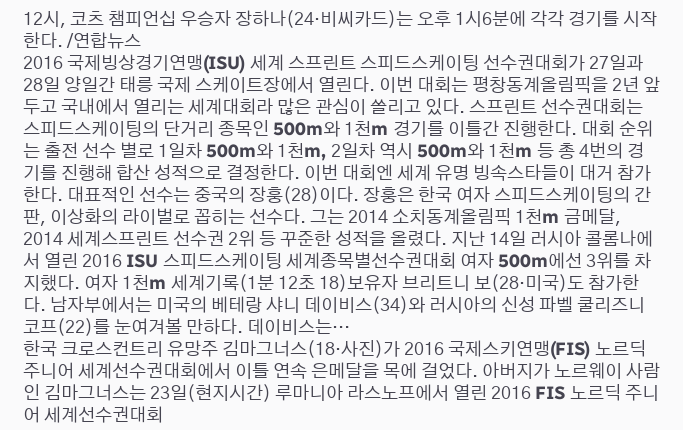12시, 코츠 챔피언십 우승자 장하나(24·비씨카드)는 오후 1시6분에 각각 경기를 시작한다. /연합뉴스
2016 국제빙상경기연맹(ISU) 세계 스프린트 스피드스케이팅 선수권대회가 27일과 28일 양일간 태릉 국제 스케이트장에서 열린다. 이번 대회는 평창동계올림픽을 2년 앞두고 국내에서 열리는 세계대회라 많은 관심이 쏠리고 있다. 스프린트 선수권대회는 스피드스케이팅의 단거리 종목인 500m와 1천m 경기를 이틀간 진행한다. 대회 순위는 출전 선수 별로 1일차 500m와 1천m, 2일차 역시 500m와 1천m 등 총 4번의 경기를 진행해 합산 성적으로 결정한다. 이번 대회엔 세계 유명 빙속스타들이 대거 참가한다. 대표적인 선수는 중국의 장훙(28)이다. 장훙은 한국 여자 스피드스케이팅의 간판, 이상화의 라이벌로 꼽히는 선수다. 그는 2014 소치동계올림픽 1천m 금메달, 2014 세계스프린트 선수권 2위 등 꾸준한 성적을 올렸다. 지난 14일 러시아 콜롬나에서 열린 2016 ISU 스피드스케이팅 세계종목별선수권대회 여자 500m에선 3위를 차지했다. 여자 1천m 세계기록(1분 12초 18)보유자 브리트니 보(28·미국)도 참가한다. 남자부에서는 미국의 베테랑 샤니 데이비스(34)와 러시아의 신성 파벨 쿨리즈니코프(22)를 눈여겨볼 만하다. 데이비스는…
한국 크로스컨트리 유망주 김마그너스(18·사진)가 2016 국제스키연맹(FIS) 노르딕 주니어 세계선수권대회에서 이틀 연속 은메달을 목에 걸었다. 아버지가 노르웨이 사람인 김마그너스는 23일(현지시간) 루마니아 라스노프에서 열린 2016 FIS 노르딕 주니어 세계선수권대회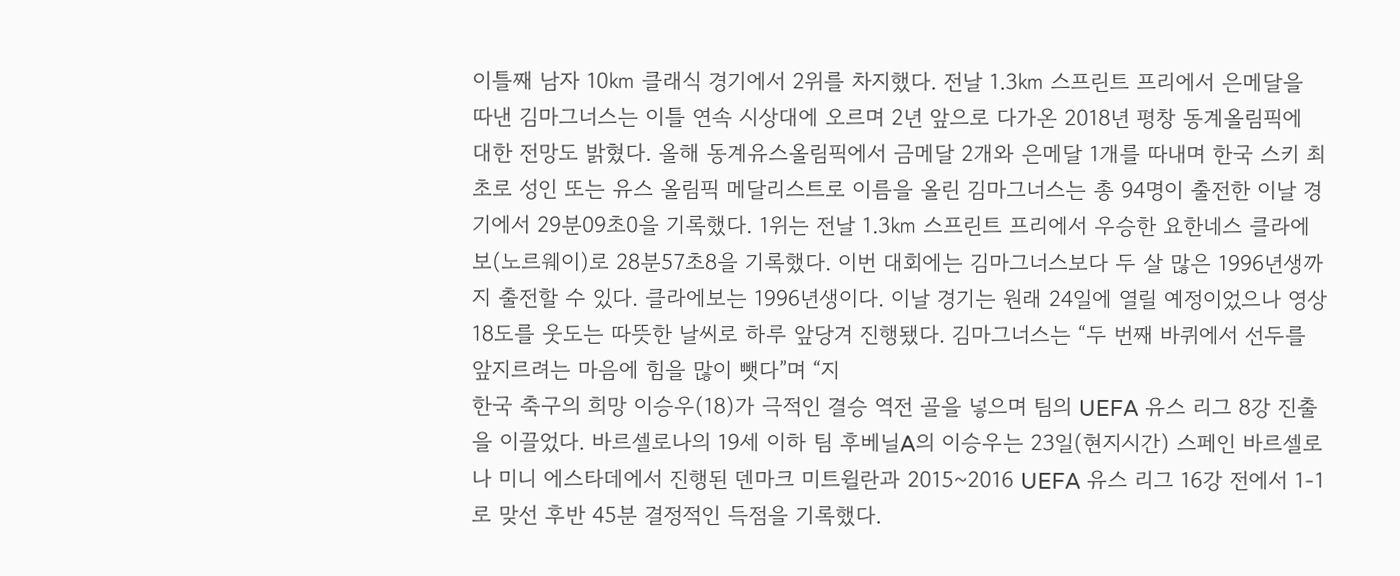이틀째 남자 10㎞ 클래식 경기에서 2위를 차지했다. 전날 1.3㎞ 스프린트 프리에서 은메달을 따낸 김마그너스는 이틀 연속 시상대에 오르며 2년 앞으로 다가온 2018년 평창 동계올림픽에 대한 전망도 밝혔다. 올해 동계유스올림픽에서 금메달 2개와 은메달 1개를 따내며 한국 스키 최초로 성인 또는 유스 올림픽 메달리스트로 이름을 올린 김마그너스는 총 94명이 출전한 이날 경기에서 29분09초0을 기록했다. 1위는 전날 1.3㎞ 스프린트 프리에서 우승한 요한네스 클라에보(노르웨이)로 28분57초8을 기록했다. 이번 대회에는 김마그너스보다 두 살 많은 1996년생까지 출전할 수 있다. 클라에보는 1996년생이다. 이날 경기는 원래 24일에 열릴 예정이었으나 영상 18도를 웃도는 따뜻한 날씨로 하루 앞당겨 진행됐다. 김마그너스는 “두 번째 바퀴에서 선두를 앞지르려는 마음에 힘을 많이 뺏다”며 “지
한국 축구의 희망 이승우(18)가 극적인 결승 역전 골을 넣으며 팀의 UEFA 유스 리그 8강 진출을 이끌었다. 바르셀로나의 19세 이하 팀 후베닐A의 이승우는 23일(현지시간) 스페인 바르셀로나 미니 에스타데에서 진행된 덴마크 미트윌란과 2015~2016 UEFA 유스 리그 16강 전에서 1-1로 맞선 후반 45분 결정적인 득점을 기록했다.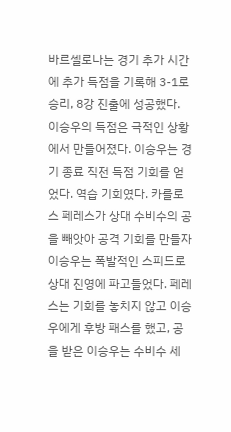바르셀로나는 경기 추가 시간에 추가 득점을 기록해 3-1로 승리, 8강 진출에 성공했다. 이승우의 득점은 극적인 상황에서 만들어졌다. 이승우는 경기 종료 직전 득점 기회를 얻었다. 역습 기회였다. 카를로스 페레스가 상대 수비수의 공을 빼앗아 공격 기회를 만들자 이승우는 폭발적인 스피드로 상대 진영에 파고들었다. 페레스는 기회를 놓치지 않고 이승우에게 후방 패스를 했고, 공을 받은 이승우는 수비수 세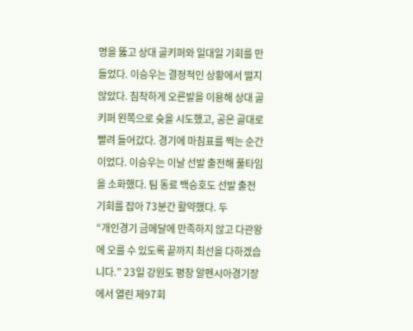명을 뚫고 상대 골키퍼와 일대일 기회를 만들었다. 이승우는 결정적인 상황에서 떨지 않았다. 침착하게 오른발을 이용해 상대 골키퍼 왼쪽으로 슛을 시도했고, 공은 골대로 빨려 들어갔다. 경기에 마침표를 찍는 순간이었다. 이승우는 이날 선발 출전해 풀타임을 소화했다. 팀 동료 백승호도 선발 출전 기회를 잡아 73분간 활약했다. 두
“개인경기 금메달에 만족하지 않고 다관왕에 오를 수 있도록 끝까지 최선을 다하겠습니다.” 23일 강원도 평창 알펜시아경기장에서 열린 제97회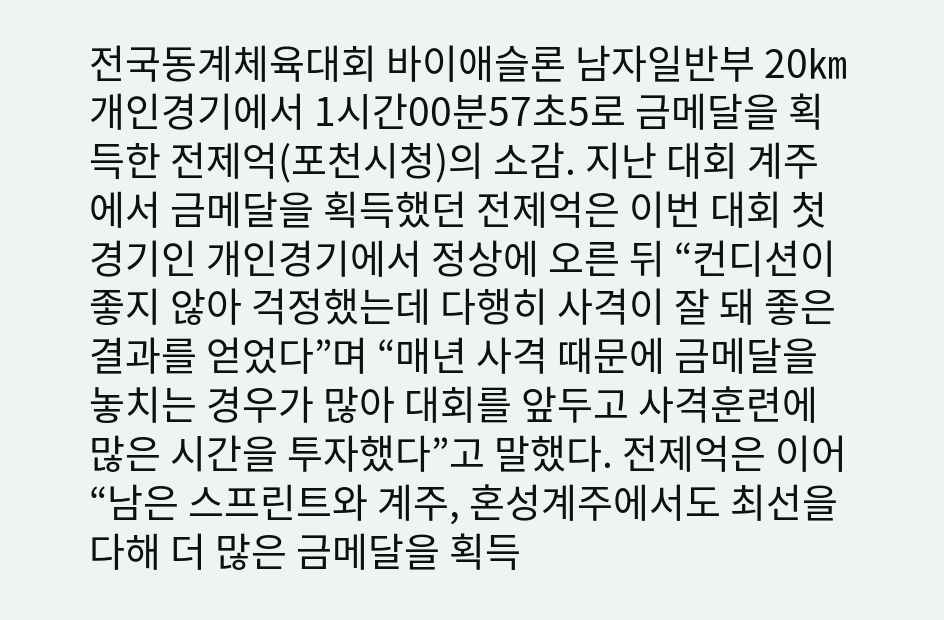전국동계체육대회 바이애슬론 남자일반부 20㎞ 개인경기에서 1시간00분57초5로 금메달을 획득한 전제억(포천시청)의 소감. 지난 대회 계주에서 금메달을 획득했던 전제억은 이번 대회 첫 경기인 개인경기에서 정상에 오른 뒤 “컨디션이 좋지 않아 걱정했는데 다행히 사격이 잘 돼 좋은 결과를 얻었다”며 “매년 사격 때문에 금메달을 놓치는 경우가 많아 대회를 앞두고 사격훈련에 많은 시간을 투자했다”고 말했다. 전제억은 이어 “남은 스프린트와 계주, 혼성계주에서도 최선을 다해 더 많은 금메달을 획득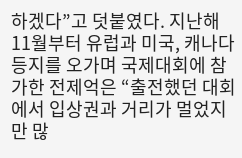하겠다”고 덧붙였다. 지난해 11월부터 유럽과 미국, 캐나다 등지를 오가며 국제대회에 참가한 전제억은 “출전했던 대회에서 입상권과 거리가 멀었지만 많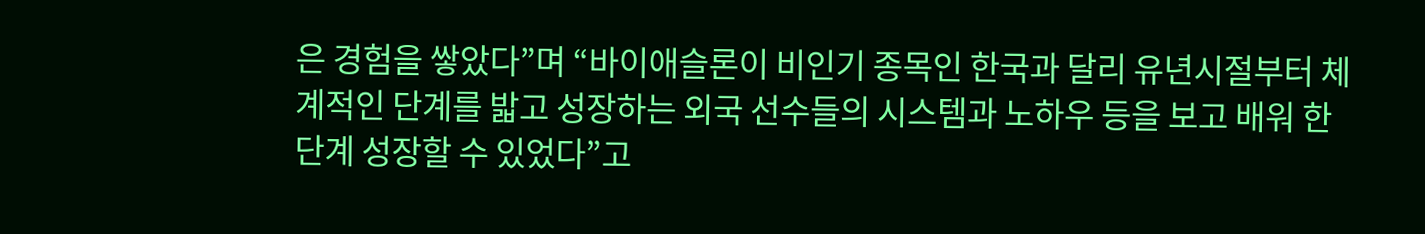은 경험을 쌓았다”며 “바이애슬론이 비인기 종목인 한국과 달리 유년시절부터 체계적인 단계를 밟고 성장하는 외국 선수들의 시스템과 노하우 등을 보고 배워 한 단계 성장할 수 있었다”고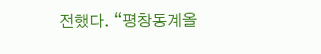전했다. “평창동계올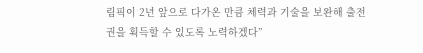림픽이 2년 앞으로 다가온 만큼 체력과 기술을 보완해 출전권을 획득할 수 있도록 노력하겠다”